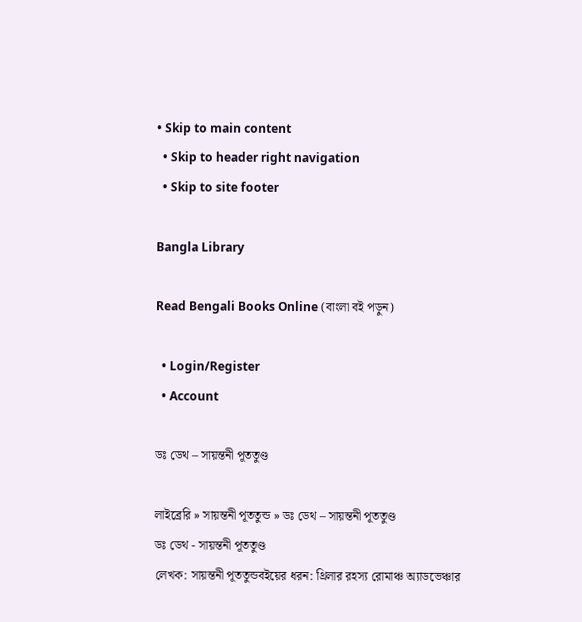• Skip to main content
  • Skip to header right navigation
  • Skip to site footer

Bangla Library

Read Bengali Books Online (বাংলা বই পড়ুন)

  • Login/Register
  • Account

ডঃ ডেথ – সায়ন্তনী পূততুণ্ড

লাইব্রেরি » সায়ন্তনী পূততুন্ড » ডঃ ডেথ – সায়ন্তনী পূততুণ্ড
ডঃ ডেথ - সায়ন্তনী পূততুণ্ড
লেখক: সায়ন্তনী পূততুন্ডবইয়ের ধরন: থ্রিলার রহস্য রোমাঞ্চ অ্যাডভেঞ্চার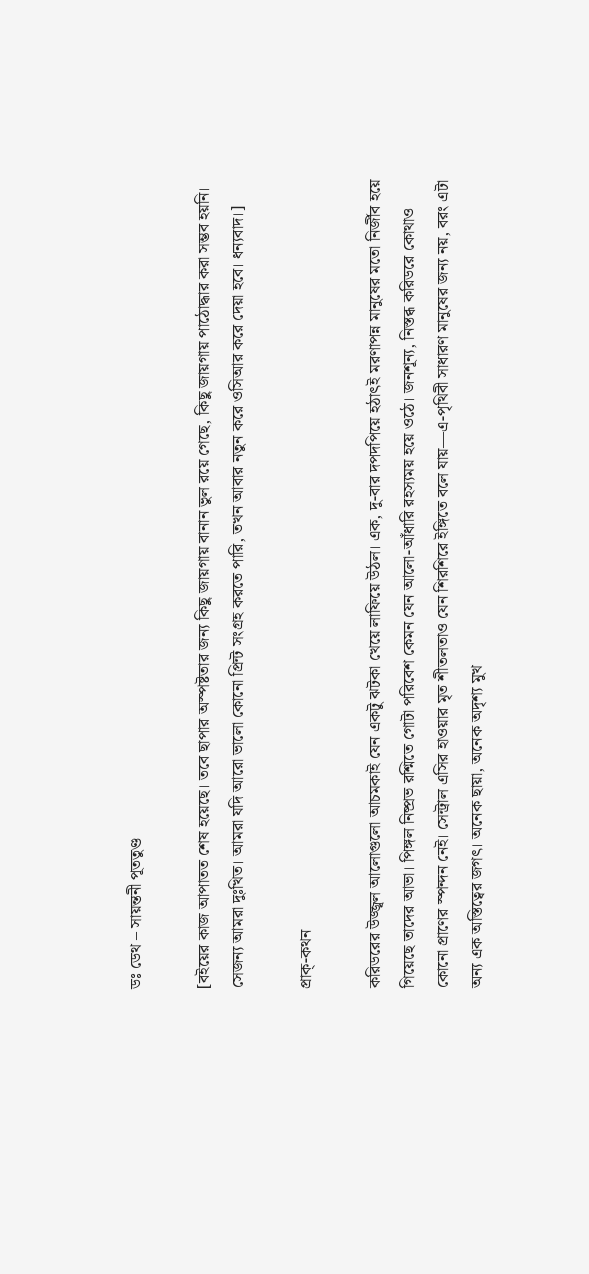ডঃ ডেথ – সায়ন্তনী পূততুণ্ড

[বইয়ের কাজ আপাতত শেষ হয়েছে। তবে ছাপার অস্পষ্টতার জন্য কিছু জায়গায় বানান ভুল রয়ে গেছে, কিছু জায়গায় পাঠোদ্ধার করা সম্ভব হয়নি। সেজন্য আমরা দুঃখিত। আমরা যদি আরো ভালো কোনো প্রিন্ট সংগ্রহ করতে পারি, তখন আবার নতুন করে ওসিআর করে দেয়া হবে। ধন্যবাদ।]

প্রাক্‌-কথন

করিডরের উজ্জ্বল আলোগুলো আচমকাই যেন একটু ঝটকা খেয়ে লাফিয়ে উঠল। এক, দু-বার দপদপিয়ে হঠাৎই মরণাপন্ন মানুষের মতো নির্জীব হয়ে গিয়েছে তাদের আভা। পিঙ্গল নিষ্প্রভ রশ্মিতে গোটা পরিবেশ কেমন যেন আলো-আঁধারি রহস্যময় হয়ে ওঠে। জনশূন্য, নিস্তব্ধ করিডরে কোথাও কোনো প্রাণের স্পন্দন নেই। সেন্ট্রাল এসির হাওয়ার মৃত শীতলতাও যেন শিরশিরে ইঙ্গিতে বলে যায়—এ-পৃথিবী সাধারণ মানুষের জন্য নয়, বরং এটা অন্য এক অস্তিত্বের জগৎ। অনেক ছায়া, অনেক অদৃশ্য মুখ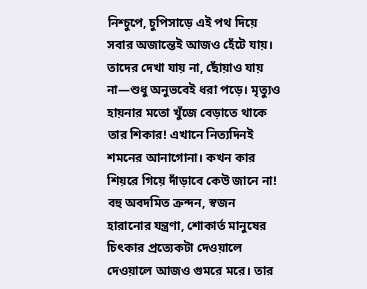নিশ্চুপে, চুপিসাড়ে এই পথ দিয়ে সবার অজান্তেই আজও হেঁটে যায়। তাদের দেখা যায় না, ছোঁয়াও যায় না—শুধু অনুভবেই ধরা পড়ে। মৃত্যুও হায়নার মতো খুঁজে বেড়াতে থাকে তার শিকার! এখানে নিত্যদিনই শমনের আনাগোনা। কখন কার শিয়রে গিয়ে দাঁড়াবে কেউ জানে না! বহু অবদমিত ক্রন্দন, স্বজন হারানোর যন্ত্রণা, শোকার্ত মানুষের চিৎকার প্রত্যেকটা দেওয়ালে দেওয়ালে আজও গুমরে মরে। তার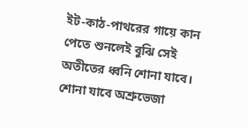ইট-কাঠ-পাথরের গায়ে কান পেতে শুনলেই বুঝি সেই অতীতের ধ্বনি শোনা যাবে। শোনা যাবে অশ্রুভেজা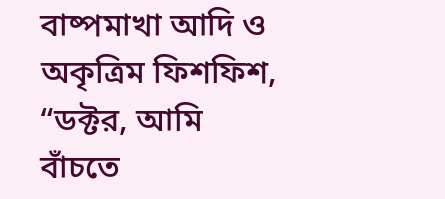বাষ্পমাখা আদি ও অকৃত্রিম ফিশফিশ, “ডক্টর, আমি বাঁচতে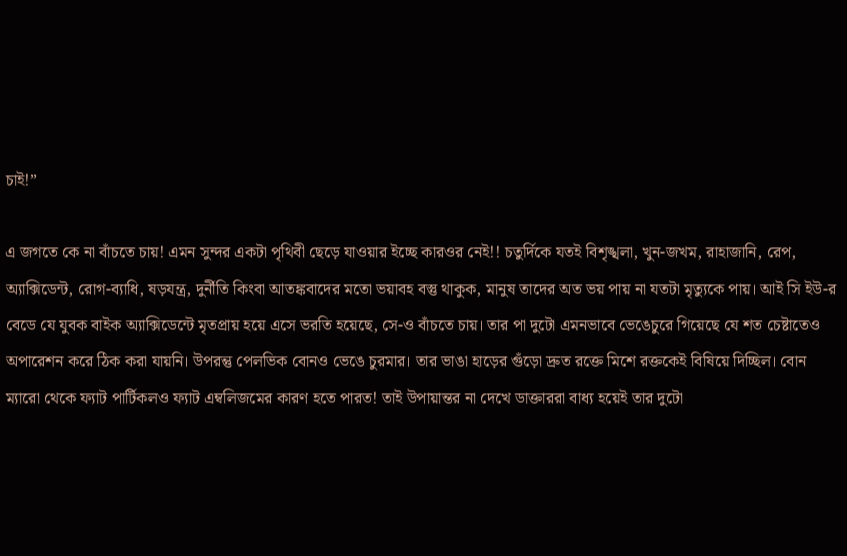চাই!”

এ জগতে কে না বাঁচতে চায়! এমন সুন্দর একটা পৃথিবী ছেড়ে যাওয়ার ইচ্ছে কারওর নেই!! চতুর্দিকে যতই বিশৃঙ্খলা, খুন-জখম, রাহাজানি, রেপ, অ্যাক্সিডেন্ট, রোগ-ব্যাধি, ষড়যন্ত্র, দুর্নীতি কিংবা আতঙ্কবাদের মতো ভয়াবহ বস্তু থাকুক, মানুষ তাদের অত ভয় পায় না যতটা মৃত্যুকে পায়। আই সি ইউ-র বেডে যে যুবক বাইক অ্যাক্সিডেন্টে মৃতপ্রায় হয়ে এসে ভরতি হয়েছে, সে-ও বাঁচতে চায়। তার পা দুটো এমনভাবে ভেঙেচুরে গিয়েছে যে শত চেষ্টাতেও অপারেশন করে ঠিক করা যায়নি। উপরন্তু পেলভিক বোনও ভেঙে চুরমার। তার ভাঙা হাড়ের গুঁড়ো দ্রুত রক্তে মিশে রক্তকেই বিষিয়ে দিচ্ছিল। বোন ম্যারো থেকে ফ্যাট পার্টিকলও ফ্যাট এম্বলিজমের কারণ হতে পারত! তাই উপায়ান্তর না দেখে ডাক্তাররা বাধ্য হয়েই তার দুটো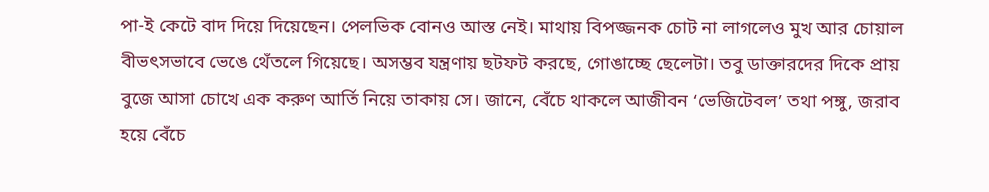পা-ই কেটে বাদ দিয়ে দিয়েছেন। পেলভিক বোনও আস্ত নেই। মাথায় বিপজ্জনক চোট না লাগলেও মুখ আর চোয়াল বীভৎসভাবে ভেঙে থেঁতলে গিয়েছে। অসম্ভব যন্ত্রণায় ছটফট করছে, গোঙাচ্ছে ছেলেটা। তবু ডাক্তারদের দিকে প্রায় বুজে আসা চোখে এক করুণ আর্তি নিয়ে তাকায় সে। জানে, বেঁচে থাকলে আজীবন ‘ভেজিটেবল’ তথা পঙ্গু, জরাব হয়ে বেঁচে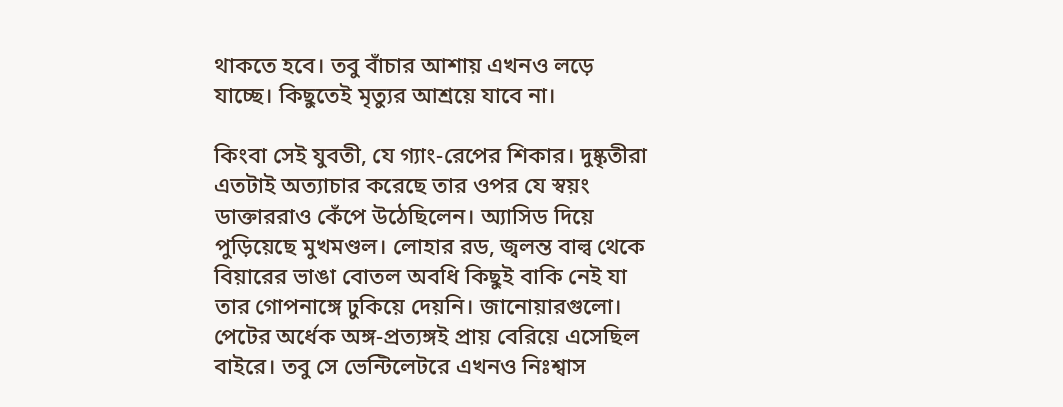থাকতে হবে। তবু বাঁচার আশায় এখনও লড়ে যাচ্ছে। কিছুতেই মৃত্যুর আশ্রয়ে যাবে না।

কিংবা সেই যুবতী, যে গ্যাং-রেপের শিকার। দুষ্কৃতীরা এতটাই অত্যাচার করেছে তার ওপর যে স্বয়ং ডাক্তাররাও কেঁপে উঠেছিলেন। অ্যাসিড দিয়ে পুড়িয়েছে মুখমণ্ডল। লোহার রড, জ্বলন্ত বাল্ব থেকে বিয়ারের ভাঙা বোতল অবধি কিছুই বাকি নেই যা তার গোপনাঙ্গে ঢুকিয়ে দেয়নি। জানোয়ারগুলো। পেটের অর্ধেক অঙ্গ-প্রত্যঙ্গই প্রায় বেরিয়ে এসেছিল বাইরে। তবু সে ভেন্টিলেটরে এখনও নিঃশ্বাস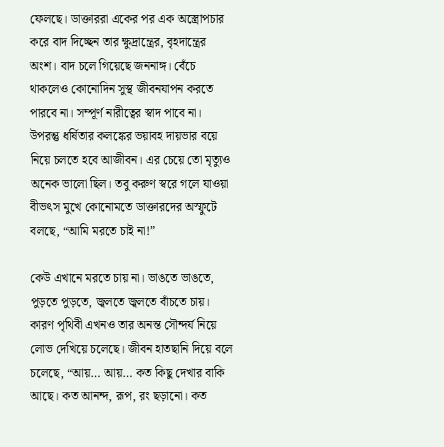ফেলছে। ডাক্তাররা একের পর এক অস্ত্রোপচার করে বাদ দিচ্ছেন তার ক্ষুদ্রান্ত্রের, বৃহদান্ত্রের অংশ। বাদ চলে গিয়েছে জননাঙ্গ। বেঁচে থাকলেও কোনোদিন সুস্থ জীবনযাপন করতে পারবে না। সম্পূর্ণ নারীত্বের স্বাদ পাবে না। উপরন্তু ধর্ষিতার কলঙ্কের ভয়াবহ দায়ভার বয়ে নিয়ে চলতে হবে আজীবন। এর চেয়ে তো মৃত্যুও অনেক ভালো ছিল। তবু করুণ স্বরে গলে যাওয়া বীভৎস মুখে কোনোমতে ডাক্তারদের অস্ফুটে বলছে, “আমি মরতে চাই না!”

কেউ এখানে মরতে চায় না। ভাঙতে ভাঙতে, পুড়তে পুড়তে, জ্বলতে জ্বলতে বাঁচতে চায়। কারণ পৃথিবী এখনও তার অনন্ত সৌন্দর্য নিয়ে লোভ দেখিয়ে চলেছে। জীবন হাতছানি দিয়ে বলে চলেছে, “আয়… আয়… কত কিছু দেখার বাকি আছে। কত আনন্দ, রূপ, রং ছড়ানো। কত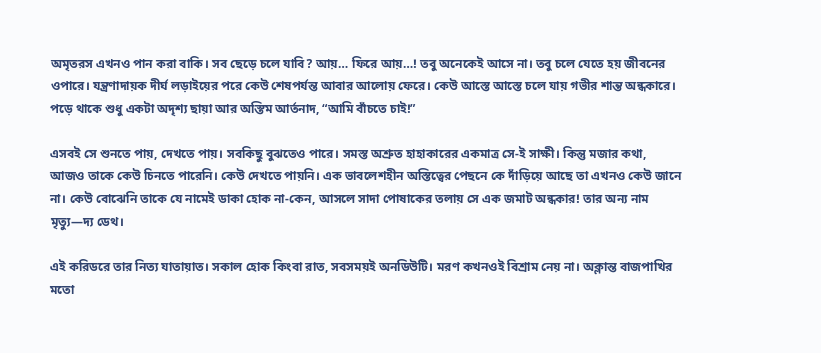অমৃতরস এখনও পান করা বাকি। সব ছেড়ে চলে যাবি? আয়… ফিরে আয়…! তবু অনেকেই আসে না। তবু চলে যেতে হয় জীবনের ওপারে। যন্ত্রণাদায়ক দীর্ঘ লড়াইয়ের পরে কেউ শেষপর্যন্ত আবার আলোয় ফেরে। কেউ আস্তে আস্তে চলে যায় গভীর শান্ত অন্ধকারে। পড়ে থাকে শুধু একটা অদৃশ্য ছায়া আর অস্তিম আর্তনাদ, “আমি বাঁচতে চাই!”

এসবই সে শুনতে পায়, দেখতে পায়। সবকিছু বুঝতেও পারে। সমস্ত অশ্রুত হাহাকারের একমাত্র সে-ই সাক্ষী। কিন্তু মজার কথা, আজও তাকে কেউ চিনতে পারেনি। কেউ দেখতে পায়নি। এক ভাবলেশহীন অস্তিত্বের পেছনে কে দাঁড়িয়ে আছে তা এখনও কেউ জানে না। কেউ বোঝেনি তাকে যে নামেই ডাকা হোক না-কেন, আসলে সাদা পোষাকের তলায় সে এক জমাট অন্ধকার! তার অন্য নাম মৃত্যু—দ্য ডেথ।

এই করিডরে তার নিত্য যাতায়াত। সকাল হোক কিংবা রাত, সবসময়ই অনডিউটি। মরণ কখনওই বিশ্রাম নেয় না। অক্লান্ত বাজপাখির মতো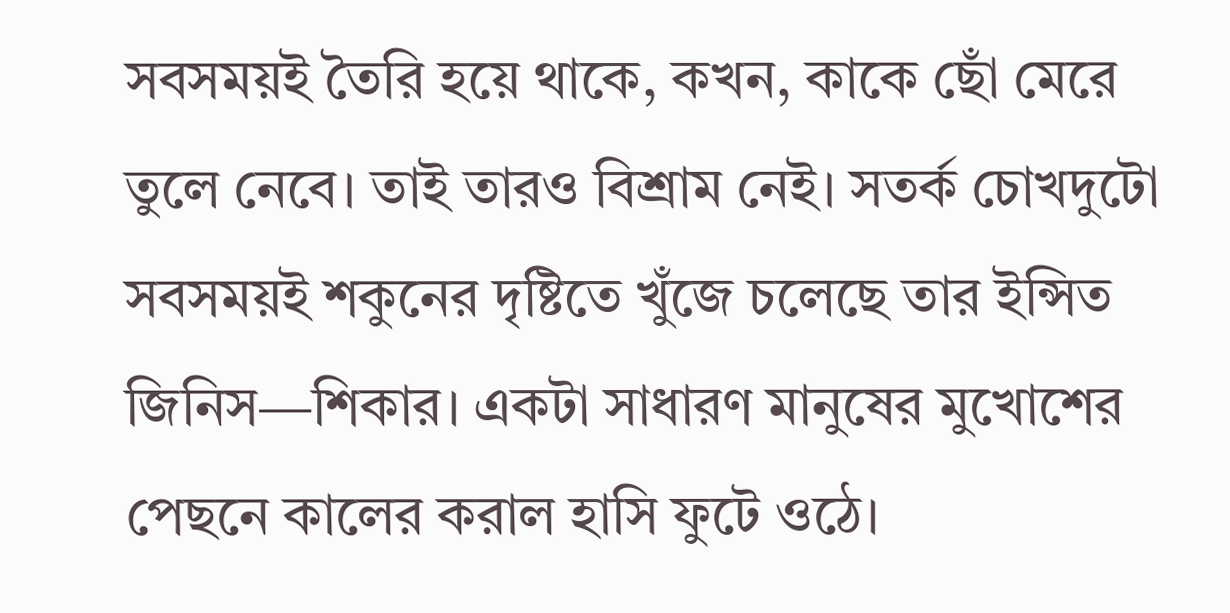সবসময়ই তৈরি হয়ে থাকে, কখন, কাকে ছোঁ মেরে তুলে নেবে। তাই তারও বিশ্রাম নেই। সতর্ক চোখদুটো সবসময়ই শকুনের দৃষ্টিতে খুঁজে চলেছে তার ইন্সিত জিনিস—শিকার। একটা সাধারণ মানুষের মুখোশের পেছনে কালের করাল হাসি ফুটে ওঠে।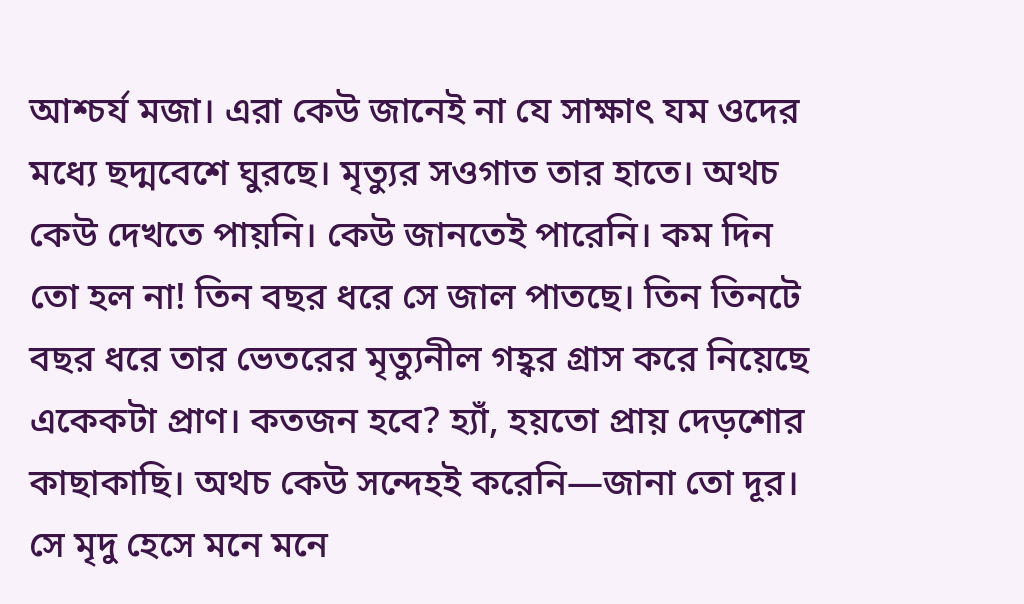আশ্চর্য মজা। এরা কেউ জানেই না যে সাক্ষাৎ যম ওদের মধ্যে ছদ্মবেশে ঘুরছে। মৃত্যুর সওগাত তার হাতে। অথচ কেউ দেখতে পায়নি। কেউ জানতেই পারেনি। কম দিন তো হল না! তিন বছর ধরে সে জাল পাতছে। তিন তিনটে বছর ধরে তার ভেতরের মৃত্যুনীল গহ্বর গ্রাস করে নিয়েছে একেকটা প্রাণ। কতজন হবে? হ্যাঁ, হয়তো প্রায় দেড়শোর কাছাকাছি। অথচ কেউ সন্দেহই করেনি—জানা তো দূর। সে মৃদু হেসে মনে মনে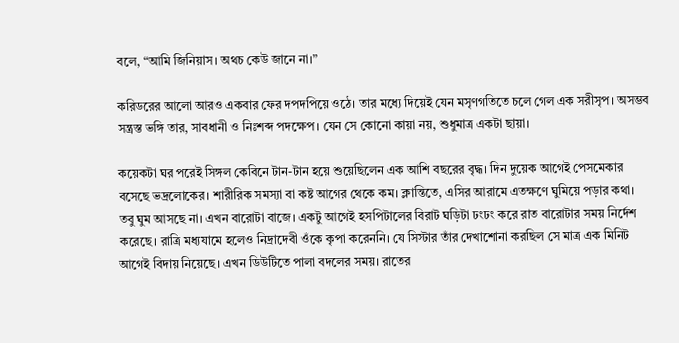বলে, “আমি জিনিয়াস। অথচ কেউ জানে না।”

করিডরের আলো আরও একবার ফের দপদপিয়ে ওঠে। তার মধ্যে দিয়েই যেন মসৃণগতিতে চলে গেল এক সরীসৃপ। অসম্ভব সন্ত্রস্ত ভঙ্গি তার, সাবধানী ও নিঃশব্দ পদক্ষেপ। যেন সে কোনো কায়া নয়, শুধুমাত্র একটা ছায়া।

কয়েকটা ঘর পরেই সিঙ্গল কেবিনে টান-টান হয়ে শুয়েছিলেন এক আশি বছরের বৃদ্ধ। দিন দুয়েক আগেই পেসমেকার বসেছে ভদ্রলোকের। শারীরিক সমস্যা বা কষ্ট আগের থেকে কম। ক্লান্তিতে, এসির আরামে এতক্ষণে ঘুমিয়ে পড়ার কথা। তবু ঘুম আসছে না। এখন বারোটা বাজে। একটু আগেই হসপিটালের বিরাট ঘড়িটা ঢংঢং করে রাত বারোটার সময় নির্দেশ করেছে। রাত্রি মধ্যযামে হলেও নিদ্রাদেবী ওঁকে কৃপা করেননি। যে সিস্টার তাঁর দেখাশোনা করছিল সে মাত্র এক মিনিট আগেই বিদায় নিয়েছে। এখন ডিউটিতে পালা বদলের সময়। রাতের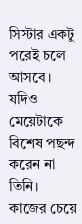সিস্টার একটু পরেই চলে আসবে। যদিও মেয়েটাকে বিশেষ পছন্দ করেন না তিনি। কাজের চেয়ে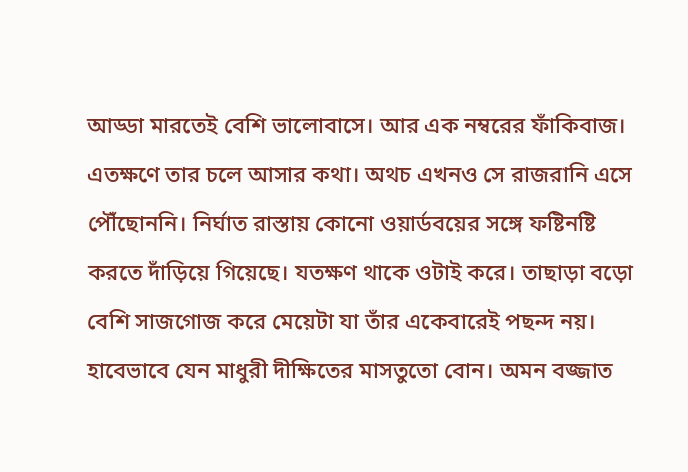আড্ডা মারতেই বেশি ভালোবাসে। আর এক নম্বরের ফাঁকিবাজ। এতক্ষণে তার চলে আসার কথা। অথচ এখনও সে রাজরানি এসে পৌঁছোননি। নির্ঘাত রাস্তায় কোনো ওয়ার্ডবয়ের সঙ্গে ফষ্টিনষ্টি করতে দাঁড়িয়ে গিয়েছে। যতক্ষণ থাকে ওটাই করে। তাছাড়া বড়ো বেশি সাজগোজ করে মেয়েটা যা তাঁর একেবারেই পছন্দ নয়। হাবেভাবে যেন মাধুরী দীক্ষিতের মাসতুতো বোন। অমন বজ্জাত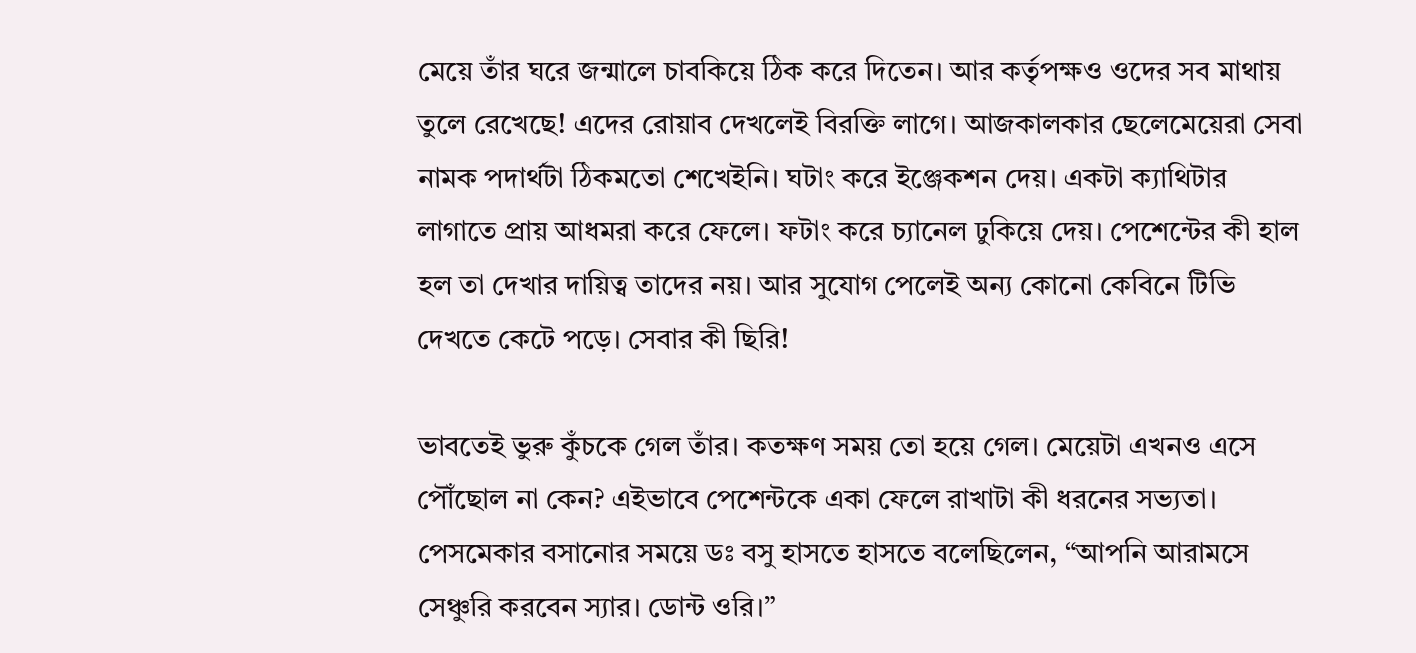মেয়ে তাঁর ঘরে জন্মালে চাবকিয়ে ঠিক করে দিতেন। আর কর্তৃপক্ষও ওদের সব মাথায় তুলে রেখেছে! এদের রোয়াব দেখলেই বিরক্তি লাগে। আজকালকার ছেলেমেয়েরা সেবা নামক পদার্থটা ঠিকমতো শেখেইনি। ঘটাং করে ইঞ্জেকশন দেয়। একটা ক্যাথিটার লাগাতে প্রায় আধমরা করে ফেলে। ফটাং করে চ্যানেল ঢুকিয়ে দেয়। পেশেন্টের কী হাল হল তা দেখার দায়িত্ব তাদের নয়। আর সুযোগ পেলেই অন্য কোনো কেবিনে টিভি দেখতে কেটে পড়ে। সেবার কী ছিরি!

ভাবতেই ভুরু কুঁচকে গেল তাঁর। কতক্ষণ সময় তো হয়ে গেল। মেয়েটা এখনও এসে পৌঁছোল না কেন? এইভাবে পেশেন্টকে একা ফেলে রাখাটা কী ধরনের সভ্যতা। পেসমেকার বসানোর সময়ে ডঃ বসু হাসতে হাসতে বলেছিলেন, “আপনি আরামসে সেঞ্চুরি করবেন স্যার। ডোন্ট ওরি।”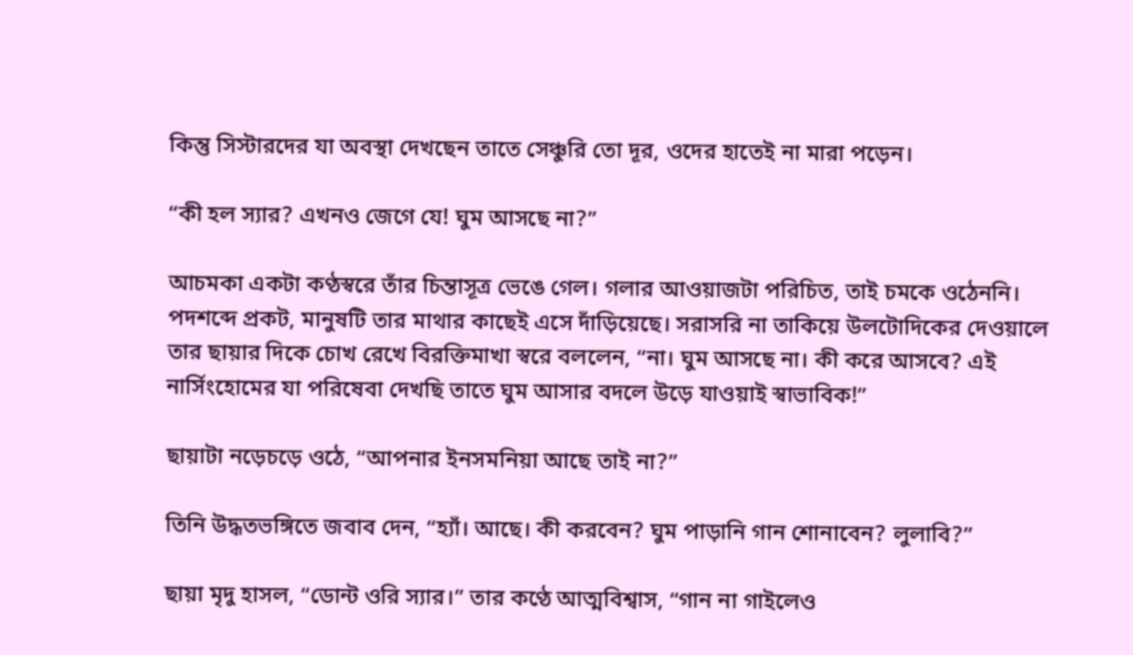কিন্তু সিস্টারদের যা অবস্থা দেখছেন তাতে সেঞ্চুরি তো দূর, ওদের হাতেই না মারা পড়েন।

“কী হল স্যার? এখনও জেগে যে! ঘুম আসছে না?”

আচমকা একটা কণ্ঠস্বরে তাঁর চিন্তাসূত্র ভেঙে গেল। গলার আওয়াজটা পরিচিত, তাই চমকে ওঠেননি। পদশব্দে প্রকট, মানুষটি তার মাথার কাছেই এসে দাঁড়িয়েছে। সরাসরি না তাকিয়ে উলটোদিকের দেওয়ালে তার ছায়ার দিকে চোখ রেখে বিরক্তিমাখা স্বরে বললেন, “না। ঘুম আসছে না। কী করে আসবে? এই নার্সিংহোমের যা পরিষেবা দেখছি তাতে ঘুম আসার বদলে উড়ে যাওয়াই স্বাভাবিক!”

ছায়াটা নড়েচড়ে ওঠে, “আপনার ইনসমনিয়া আছে তাই না?”

তিনি উদ্ধতভঙ্গিতে জবাব দেন, “হ্যাঁ। আছে। কী করবেন? ঘুম পাড়ানি গান শোনাবেন? লুলাবি?”

ছায়া মৃদু হাসল, “ডোন্ট ওরি স্যার।” তার কণ্ঠে আত্মবিশ্বাস, “গান না গাইলেও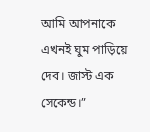আমি আপনাকে এখনই ঘুম পাড়িয়ে দেব। জাস্ট এক সেকেন্ড।”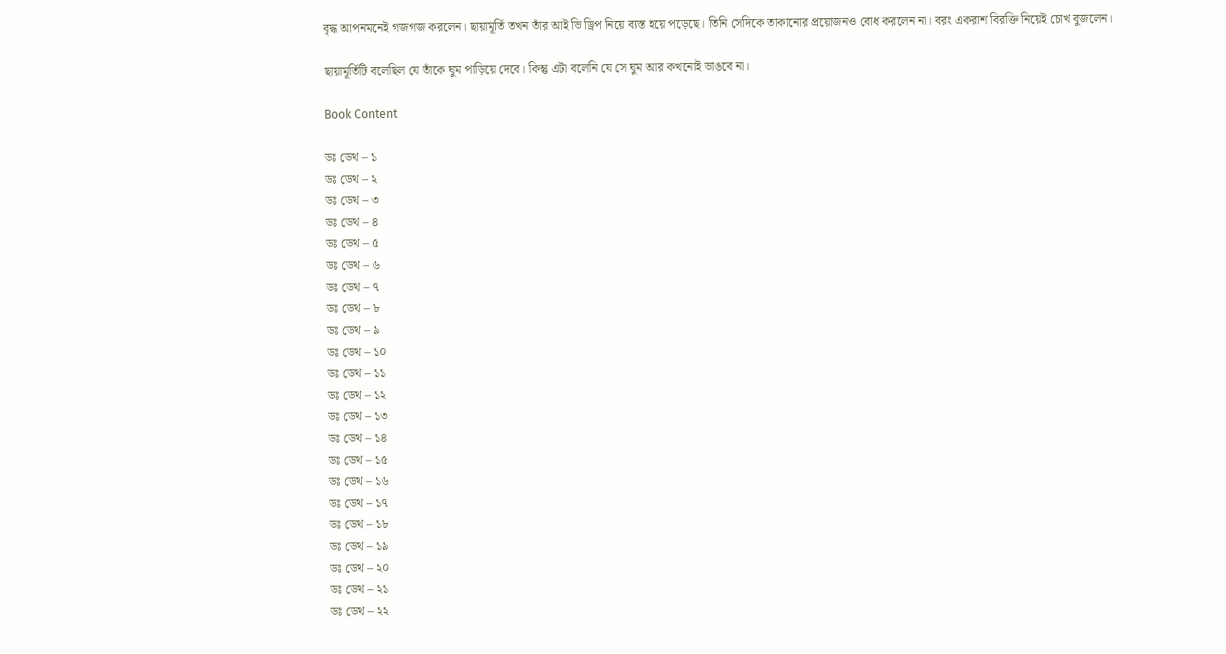বৃদ্ধ আপনমনেই গজগজ করলেন। ছায়ামূর্তি তখন তাঁর আই ভি ড্রিপ নিয়ে ব্যস্ত হয়ে পড়েছে। তিনি সেদিকে তাকানোর প্রয়োজনও বোধ করলেন না। বরং একরাশ বিরক্তি নিয়েই চোখ বুজলেন।

ছায়ামূর্তিটি বলেছিল যে তাঁকে ঘুম পাড়িয়ে দেবে। কিন্তু এটা বলেনি যে সে ঘুম আর কখনোই ভাঙবে না।

Book Content

ডঃ ডেথ – ১
ডঃ ডেথ – ২
ডঃ ডেথ – ৩
ডঃ ডেথ – ৪
ডঃ ডেথ – ৫
ডঃ ডেথ – ৬
ডঃ ডেথ – ৭
ডঃ ডেথ – ৮
ডঃ ডেথ – ৯
ডঃ ডেথ – ১০
ডঃ ডেথ – ১১
ডঃ ডেথ – ১২
ডঃ ডেথ – ১৩
ডঃ ডেথ – ১৪
ডঃ ডেথ – ১৫
ডঃ ডেথ – ১৬
ডঃ ডেথ – ১৭
ডঃ ডেথ – ১৮
ডঃ ডেথ – ১৯
ডঃ ডেথ – ২০
ডঃ ডেথ – ২১
ডঃ ডেথ – ২২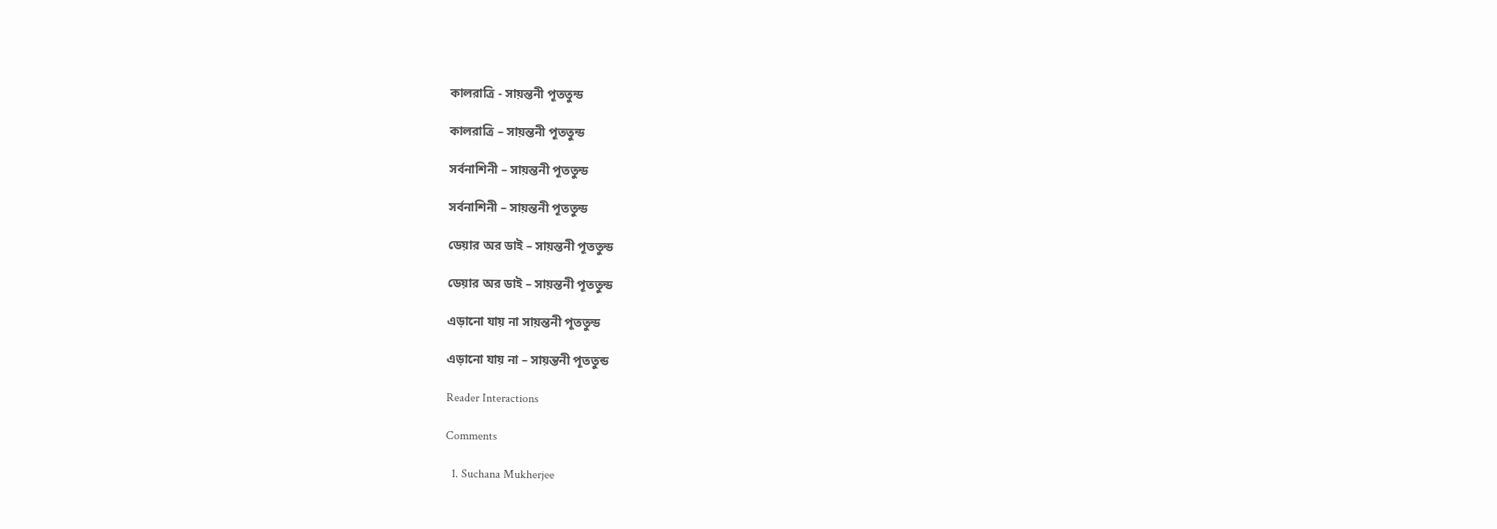কালরাত্রি - সায়ন্তনী পূততুন্ড

কালরাত্রি – সায়ন্তনী পূততুন্ড

সর্বনাশিনী – সায়ন্তনী পূততুন্ড

সর্বনাশিনী – সায়ন্তনী পূততুন্ড

ডেয়ার অর ডাই – সায়ন্তনী পূততুন্ড

ডেয়ার অর ডাই – সায়ন্তনী পূততুন্ড

এড়ানো যায় না সায়ন্তনী পূততুন্ড

এড়ানো যায় না – সায়ন্তনী পূততুন্ড

Reader Interactions

Comments

  1. Suchana Mukherjee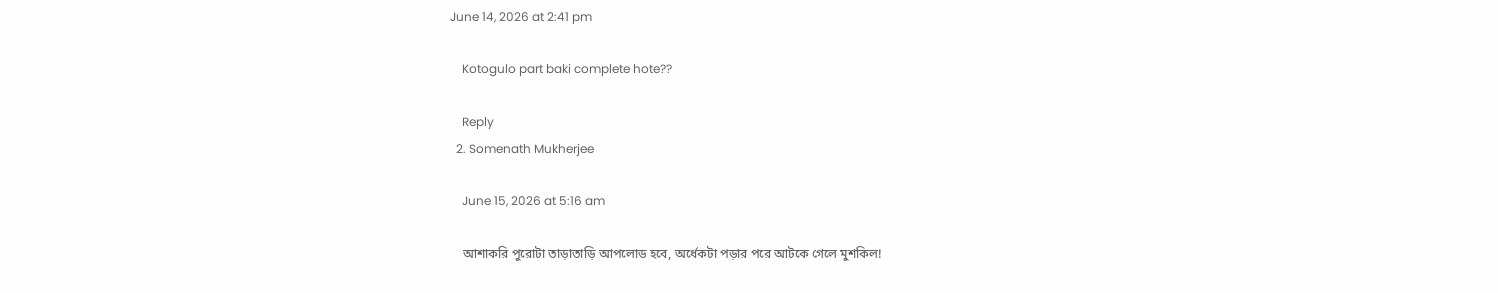June 14, 2026 at 2:41 pm

    Kotogulo part baki complete hote??

    Reply
  2. Somenath Mukherjee

    June 15, 2026 at 5:16 am

    আশাকরি পুরোটা তাড়াতাড়ি আপলোড হবে, অর্ধেকটা পড়ার পরে আটকে গেলে মুশকিল!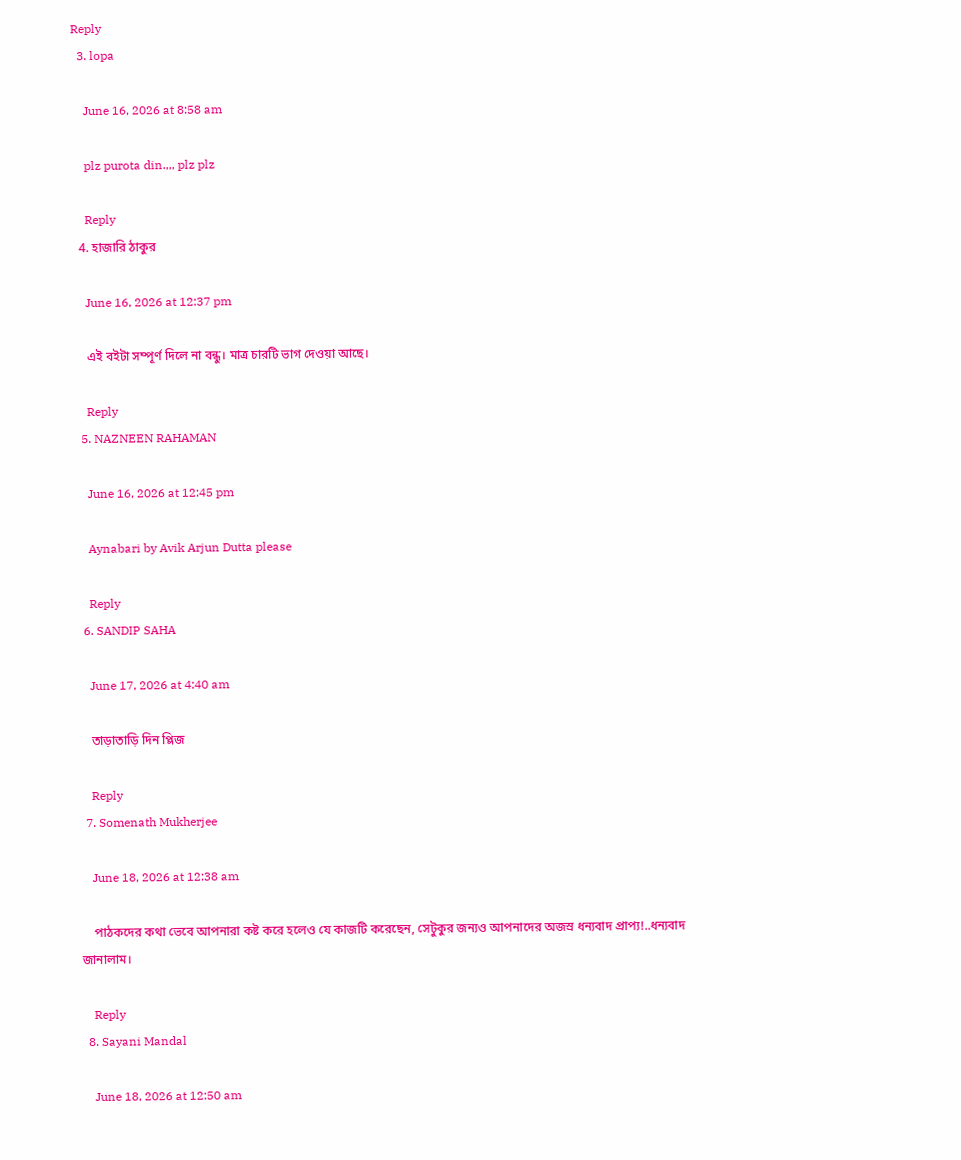Reply
  3. lopa

    June 16, 2026 at 8:58 am

    plz purota din.,,, plz plz

    Reply
  4. হাজারি ঠাকুর

    June 16, 2026 at 12:37 pm

    এই বইটা সম্পূর্ণ দিলে না বন্ধু। মাত্র চারটি ভাগ দেওয়া আছে।

    Reply
  5. NAZNEEN RAHAMAN

    June 16, 2026 at 12:45 pm

    Aynabari by Avik Arjun Dutta please

    Reply
  6. SANDIP SAHA

    June 17, 2026 at 4:40 am

    তাড়াতাড়ি দিন প্লিজ

    Reply
  7. Somenath Mukherjee

    June 18, 2026 at 12:38 am

    পাঠকদের কথা ভেবে আপনারা কষ্ট করে হলেও যে কাজটি করেছেন, সেটুকুর জন্যও আপনাদের অজস্র ধন্যবাদ প্রাপ্য!..ধন্যবাদ জানালাম।

    Reply
  8. Sayani Mandal

    June 18, 2026 at 12:50 am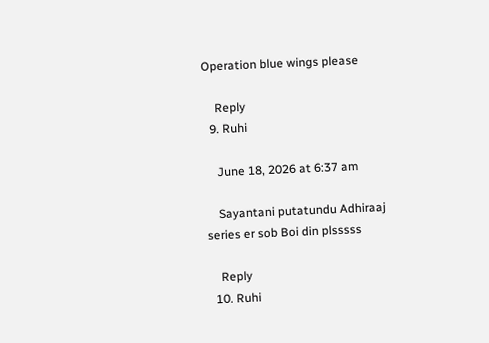Operation blue wings please

    Reply
  9. Ruhi

    June 18, 2026 at 6:37 am

    Sayantani putatundu Adhiraaj series er sob Boi din plsssss

    Reply
  10. Ruhi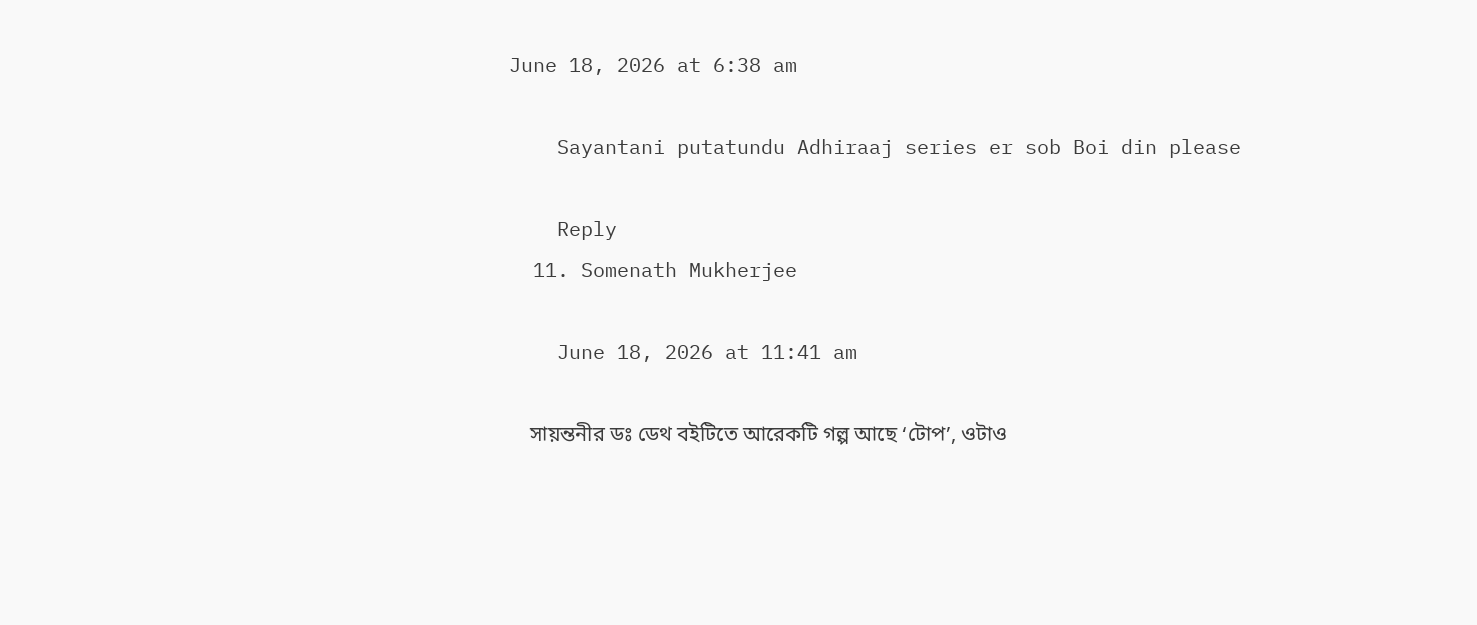June 18, 2026 at 6:38 am

    Sayantani putatundu Adhiraaj series er sob Boi din please

    Reply
  11. Somenath Mukherjee

    June 18, 2026 at 11:41 am

    সায়ন্তনীর ডঃ ডেথ বইটিতে আরেকটি গল্প আছে ‘টোপ’, ওটাও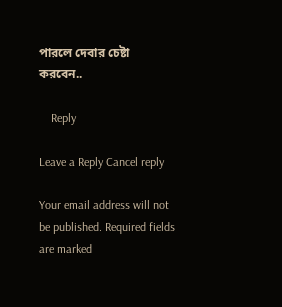পারলে দেবার চেষ্টা করবেন..

    Reply

Leave a Reply Cancel reply

Your email address will not be published. Required fields are marked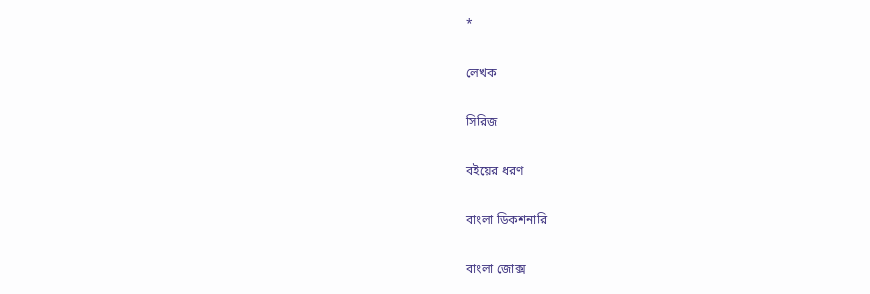*

লেখক

সিরিজ

বইয়ের ধরণ

বাংলা ডিকশনারি

বাংলা জোক্স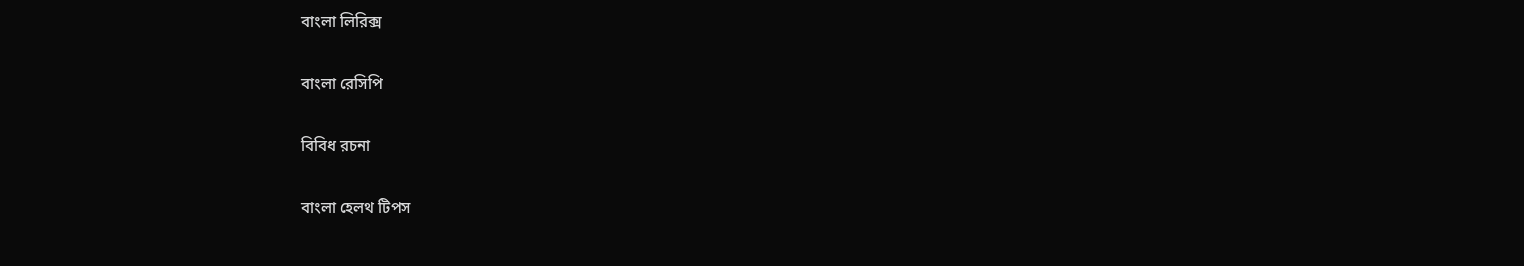বাংলা লিরিক্স

বাংলা রেসিপি

বিবিধ রচনা

বাংলা হেলথ টিপস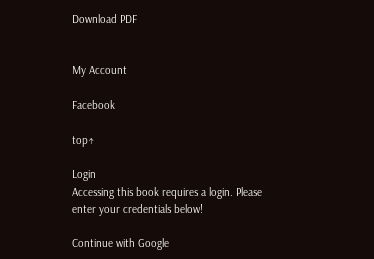Download PDF


My Account

Facebook

top↑

Login
Accessing this book requires a login. Please enter your credentials below!

Continue with Google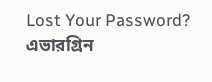Lost Your Password?
এভারগ্রিন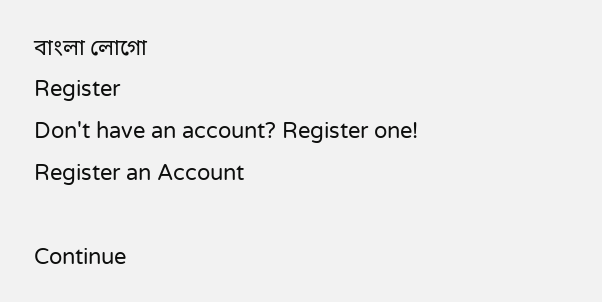বাংলা লোগো
Register
Don't have an account? Register one!
Register an Account

Continue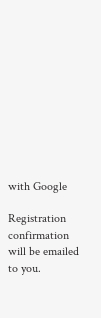with Google

Registration confirmation will be emailed to you.